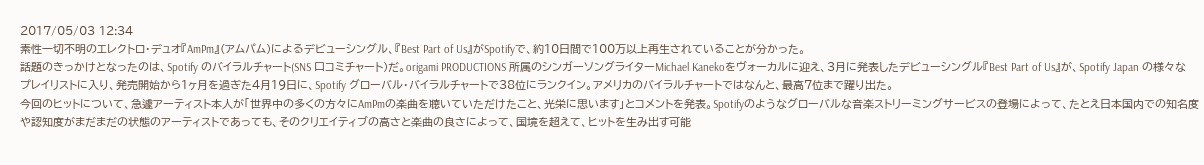2017/05/03 12:34
素性一切不明のエレクトロ・デュオ『AmPm』(アムパム)によるデビューシングル、『Best Part of Us』がSpotifyで、約10日間で100万以上再生されていることが分かった。
話題のきっかけとなったのは、Spotify のバイラルチャート(SNS 口コミチャート)だ。origami PRODUCTIONS 所属のシンガーソングライターMichael Kanekoをヴォーカルに迎え、3月に発表したデビューシングル『Best Part of Us』が、Spotify Japan の様々なプレイリストに入り、発売開始から1ヶ月を過ぎた4月19日に、Spotify グローバル・バイラルチャートで38位にランクイン。アメリカのバイラルチャートではなんと、最高7位まで躍り出た。
今回のヒットについて、急遽アーティスト本人が「世界中の多くの方々にAmPmの楽曲を聴いていただけたこと、光栄に思います」とコメントを発表。Spotifyのようなグローバルな音楽ストリーミングサービスの登場によって、たとえ日本国内での知名度や認知度がまだまだの状態のアーティストであっても、そのクリエイティブの高さと楽曲の良さによって、国境を超えて、ヒットを生み出す可能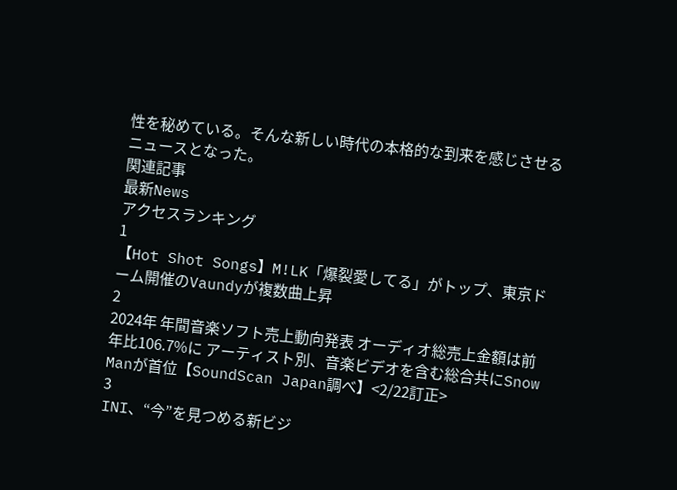性を秘めている。そんな新しい時代の本格的な到来を感じさせるニュースとなった。
関連記事
最新News
アクセスランキング
1
【Hot Shot Songs】M!LK「爆裂愛してる」がトップ、東京ドーム開催のVaundyが複数曲上昇
2
2024年 年間音楽ソフト売上動向発表 オーディオ総売上金額は前年比106.7%に アーティスト別、音楽ビデオを含む総合共にSnow Manが首位【SoundScan Japan調べ】<2/22訂正>
3
INI、“今”を見つめる新ビジ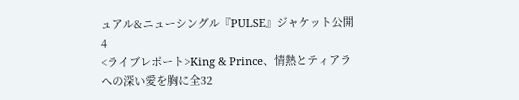ュアル&ニューシングル『PULSE』ジャケット公開
4
<ライブレポート>King & Prince、情熱とティアラへの深い愛を胸に全32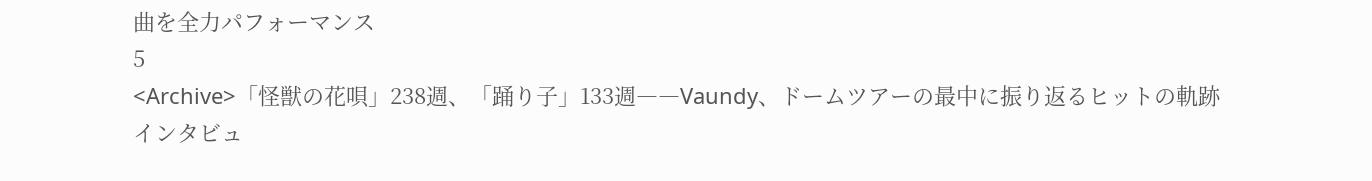曲を全力パフォーマンス
5
<Archive>「怪獣の花唄」238週、「踊り子」133週――Vaundy、ドームツアーの最中に振り返るヒットの軌跡
インタビュ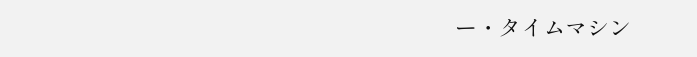ー・タイムマシン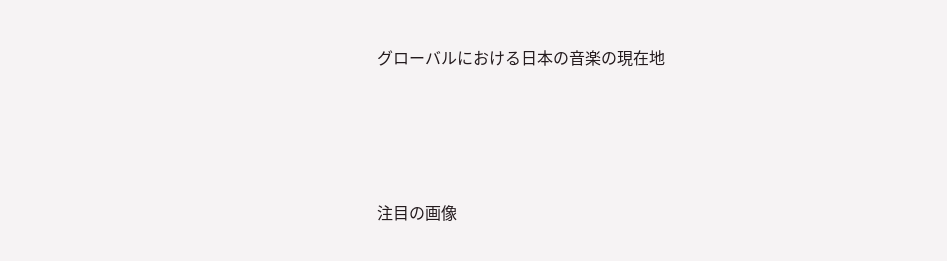グローバルにおける日本の音楽の現在地






注目の画像